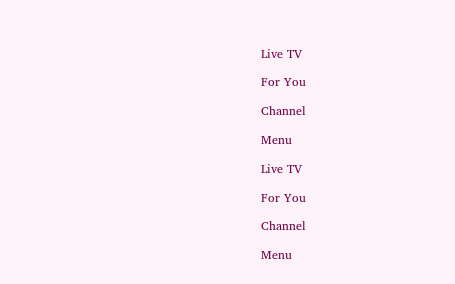Live TV

For You

Channel

Menu

Live TV

For You

Channel

Menu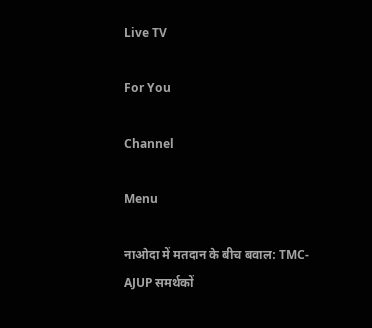Live TV

For You

Channel

Menu

नाओदा में मतदान के बीच बवाल: TMC-AJUP समर्थकों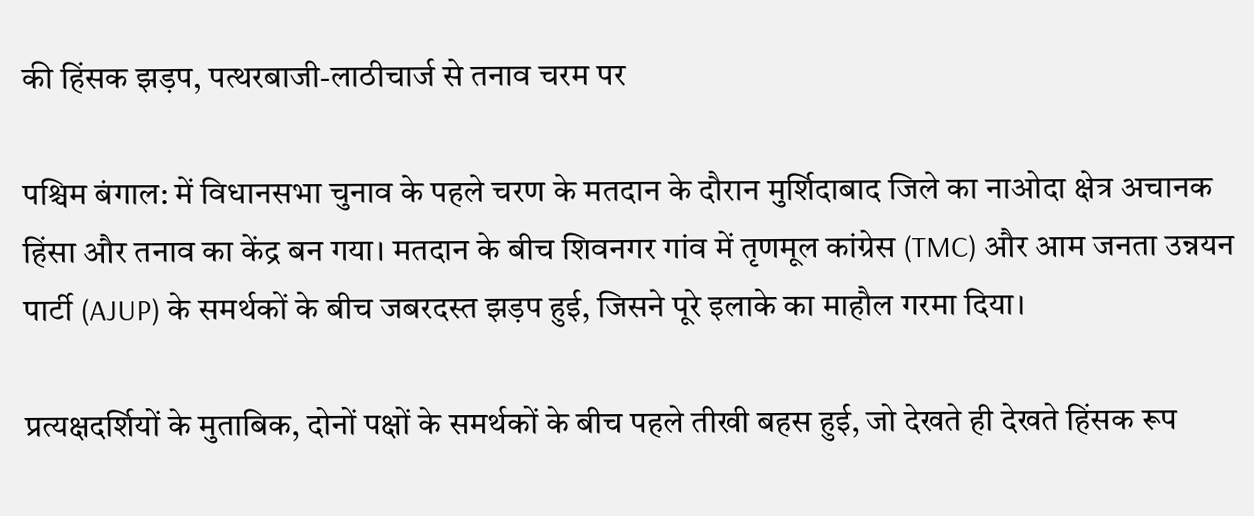की हिंसक झड़प, पत्थरबाजी-लाठीचार्ज से तनाव चरम पर

पश्चिम बंगाल: में विधानसभा चुनाव के पहले चरण के मतदान के दौरान मुर्शिदाबाद जिले का नाओदा क्षेत्र अचानक हिंसा और तनाव का केंद्र बन गया। मतदान के बीच शिवनगर गांव में तृणमूल कांग्रेस (TMC) और आम जनता उन्नयन पार्टी (AJUP) के समर्थकों के बीच जबरदस्त झड़प हुई, जिसने पूरे इलाके का माहौल गरमा दिया।

प्रत्यक्षदर्शियों के मुताबिक, दोनों पक्षों के समर्थकों के बीच पहले तीखी बहस हुई, जो देखते ही देखते हिंसक रूप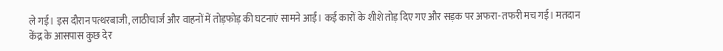ले गई। इस दौरान पत्थरबाजी, लाठीचार्ज और वाहनों में तोड़फोड़ की घटनाएं सामने आईं। कई कारों के शीशे तोड़ दिए गए और सड़क पर अफरा-तफरी मच गई। मतदान केंद्र के आसपास कुछ देर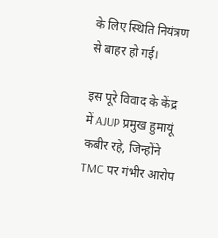के लिए स्थिति नियंत्रण से बाहर हो गई।

इस पूरे विवाद के केंद्र में AJUP प्रमुख हुमायूं कबीर रहे, जिन्होंने TMC पर गंभीर आरोप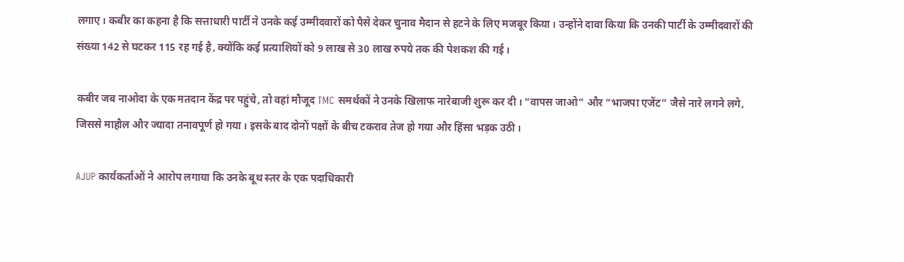लगाए। कबीर का कहना है कि सत्ताधारी पार्टी ने उनके कई उम्मीदवारों को पैसे देकर चुनाव मैदान से हटने के लिए मजबूर किया। उन्होंने दावा किया कि उनकी पार्टी के उम्मीदवारों की संख्या 142 से घटकर 115 रह गई है, क्योंकि कई प्रत्याशियों को 9 लाख से 30 लाख रुपये तक की पेशकश की गई।

कबीर जब नाओदा के एक मतदान केंद्र पर पहुंचे, तो वहां मौजूद TMC समर्थकों ने उनके खिलाफ नारेबाजी शुरू कर दी। “वापस जाओ” और “भाजपा एजेंट” जैसे नारे लगने लगे, जिससे माहौल और ज्यादा तनावपूर्ण हो गया। इसके बाद दोनों पक्षों के बीच टकराव तेज हो गया और हिंसा भड़क उठी।

AJUP कार्यकर्ताओं ने आरोप लगाया कि उनके बूथ स्तर के एक पदाधिकारी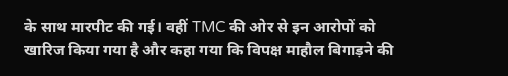के साथ मारपीट की गई। वहीं TMC की ओर से इन आरोपों को खारिज किया गया है और कहा गया कि विपक्ष माहौल बिगाड़ने की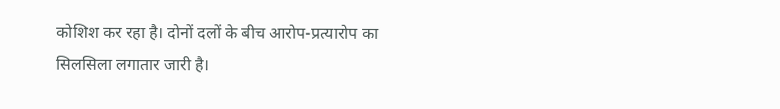कोशिश कर रहा है। दोनों दलों के बीच आरोप-प्रत्यारोप का सिलसिला लगातार जारी है।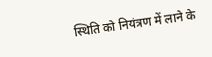स्थिति को नियंत्रण में लाने के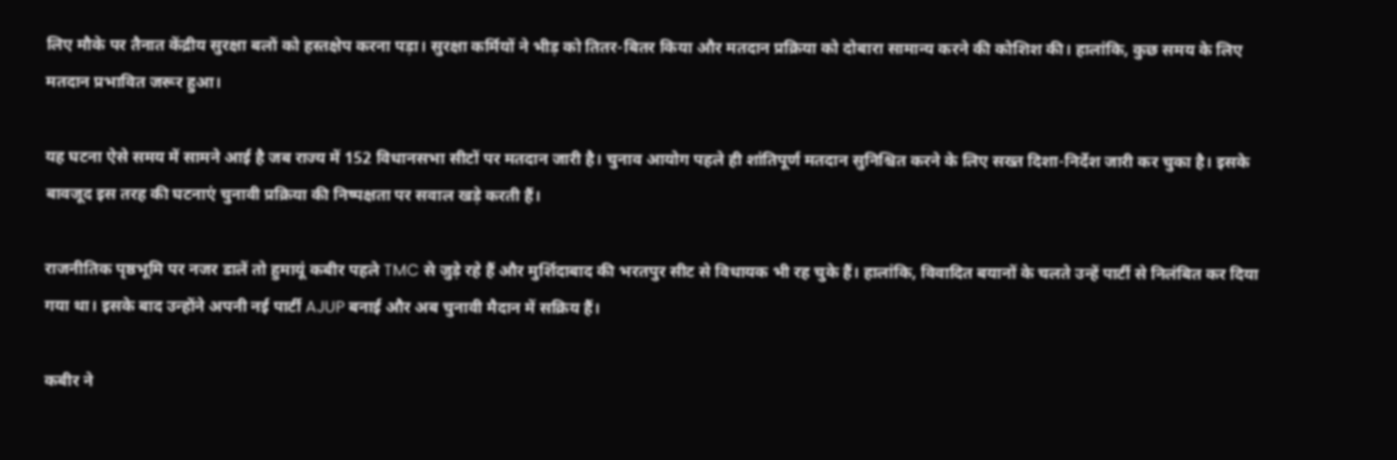लिए मौके पर तैनात केंद्रीय सुरक्षा बलों को हस्तक्षेप करना पड़ा। सुरक्षा कर्मियों ने भीड़ को तितर-बितर किया और मतदान प्रक्रिया को दोबारा सामान्य करने की कोशिश की। हालांकि, कुछ समय के लिए मतदान प्रभावित जरूर हुआ।

यह घटना ऐसे समय में सामने आई है जब राज्य में 152 विधानसभा सीटों पर मतदान जारी है। चुनाव आयोग पहले ही शांतिपूर्ण मतदान सुनिश्चित करने के लिए सख्त दिशा-निर्देश जारी कर चुका है। इसके बावजूद इस तरह की घटनाएं चुनावी प्रक्रिया की निष्पक्षता पर सवाल खड़े करती हैं।

राजनीतिक पृष्ठभूमि पर नजर डालें तो हुमायूं कबीर पहले TMC से जुड़े रहे हैं और मुर्शिदाबाद की भरतपुर सीट से विधायक भी रह चुके हैं। हालांकि, विवादित बयानों के चलते उन्हें पार्टी से निलंबित कर दिया गया था। इसके बाद उन्होंने अपनी नई पार्टी AJUP बनाई और अब चुनावी मैदान में सक्रिय हैं।

कबीर ने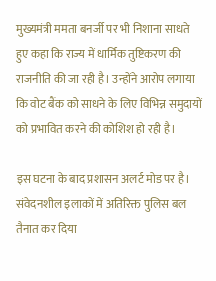मुख्यमंत्री ममता बनर्जी पर भी निशाना साधते हुए कहा कि राज्य में धार्मिक तुष्टिकरण की राजनीति की जा रही है। उन्होंने आरोप लगाया कि वोट बैंक को साधने के लिए विभिन्न समुदायों को प्रभावित करने की कोशिश हो रही है।

इस घटना के बाद प्रशासन अलर्ट मोड पर है। संवेदनशील इलाकों में अतिरिक्त पुलिस बल तैनात कर दिया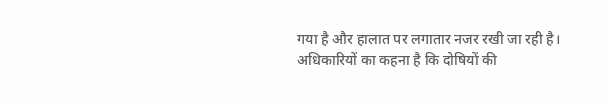गया है और हालात पर लगातार नजर रखी जा रही है। अधिकारियों का कहना है कि दोषियों की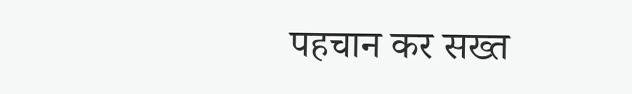पहचान कर सख्त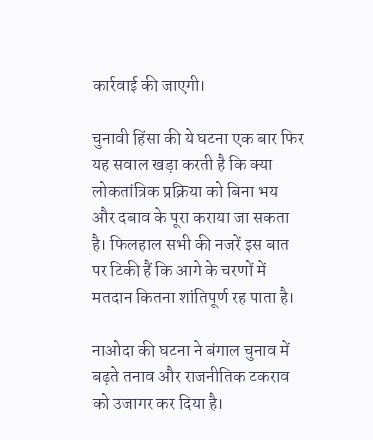कार्रवाई की जाएगी।

चुनावी हिंसा की ये घटना एक बार फिर यह सवाल खड़ा करती है कि क्या लोकतांत्रिक प्रक्रिया को बिना भय और दबाव के पूरा कराया जा सकता है। फिलहाल सभी की नजरें इस बात पर टिकी हैं कि आगे के चरणों में मतदान कितना शांतिपूर्ण रह पाता है।

नाओदा की घटना ने बंगाल चुनाव में बढ़ते तनाव और राजनीतिक टकराव को उजागर कर दिया है।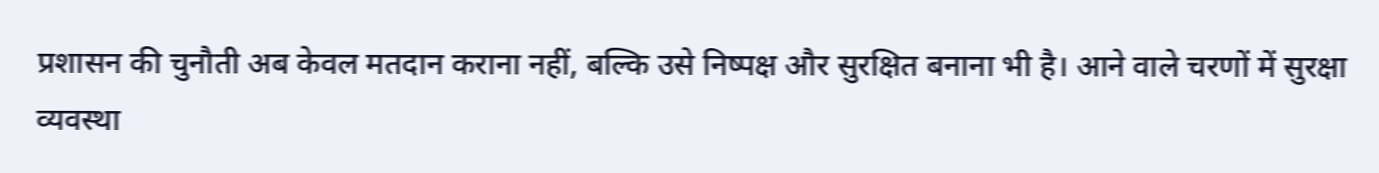प्रशासन की चुनौती अब केवल मतदान कराना नहीं, बल्कि उसे निष्पक्ष और सुरक्षित बनाना भी है। आने वाले चरणों में सुरक्षा व्यवस्था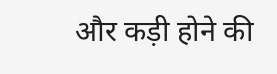और कड़ी होने की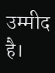उम्मीद है।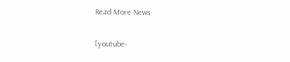Read More News

[youtube-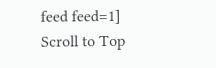feed feed=1]
Scroll to Top